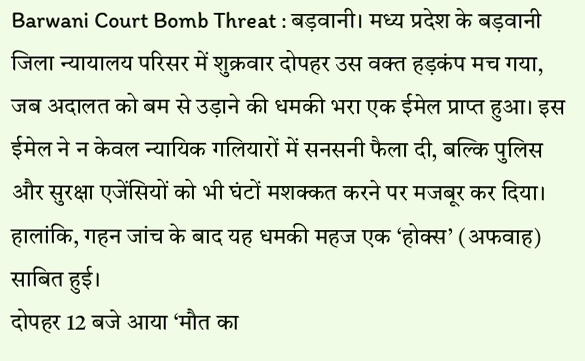Barwani Court Bomb Threat : बड़वानी। मध्य प्रदेश के बड़वानी जिला न्यायालय परिसर में शुक्रवार दोपहर उस वक्त हड़कंप मच गया, जब अदालत को बम से उड़ाने की धमकी भरा एक ईमेल प्राप्त हुआ। इस ईमेल ने न केवल न्यायिक गलियारों में सनसनी फैला दी, बल्कि पुलिस और सुरक्षा एजेंसियों को भी घंटों मशक्कत करने पर मजबूर कर दिया। हालांकि, गहन जांच के बाद यह धमकी महज एक ‘होक्स’ (अफवाह) साबित हुई।
दोपहर 12 बजे आया ‘मौत का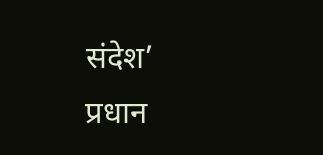संदेश’
प्रधान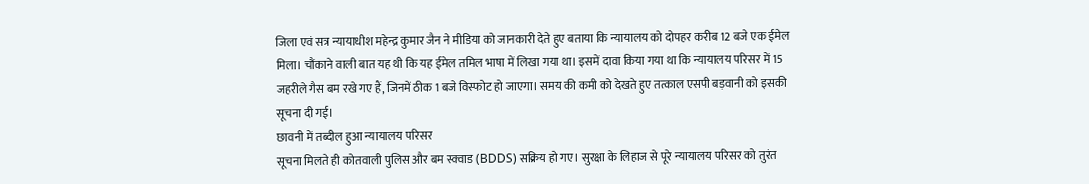जिला एवं सत्र न्यायाधीश महेन्द्र कुमार जैन ने मीडिया को जानकारी देते हुए बताया कि न्यायालय को दोपहर करीब 12 बजे एक ईमेल मिला। चौंकाने वाली बात यह थी कि यह ईमेल तमिल भाषा में लिखा गया था। इसमें दावा किया गया था कि न्यायालय परिसर में 15 जहरीले गैस बम रखे गए हैं, जिनमें ठीक 1 बजे विस्फोट हो जाएगा। समय की कमी को देखते हुए तत्काल एसपी बड़वानी को इसकी सूचना दी गई।
छावनी में तब्दील हुआ न्यायालय परिसर
सूचना मिलते ही कोतवाली पुलिस और बम स्क्वाड (BDDS) सक्रिय हो गए। सुरक्षा के लिहाज से पूरे न्यायालय परिसर को तुरंत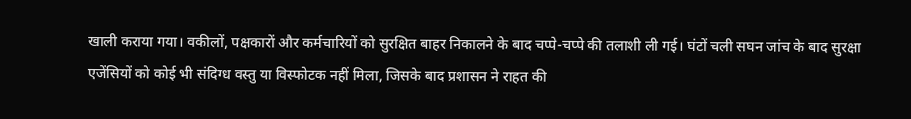खाली कराया गया। वकीलों, पक्षकारों और कर्मचारियों को सुरक्षित बाहर निकालने के बाद चप्पे-चप्पे की तलाशी ली गई। घंटों चली सघन जांच के बाद सुरक्षा एजेंसियों को कोई भी संदिग्ध वस्तु या विस्फोटक नहीं मिला, जिसके बाद प्रशासन ने राहत की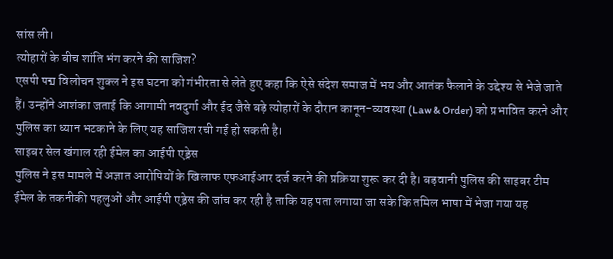सांस ली।
त्योहारों के बीच शांति भंग करने की साजिश?
एसपी पद्म विलोचन शुक्ल ने इस घटना को गंभीरता से लेते हुए कहा कि ऐसे संदेश समाज में भय और आतंक फैलाने के उद्देश्य से भेजे जाते हैं। उन्होंने आशंका जताई कि आगामी नवदुर्गा और ईद जैसे बड़े त्योहारों के दौरान कानून-व्यवस्था (Law & Order) को प्रभावित करने और पुलिस का ध्यान भटकाने के लिए यह साजिश रची गई हो सकती है।
साइबर सेल खंगाल रही ईमेल का आईपी एड्रेस
पुलिस ने इस मामले में अज्ञात आरोपियों के खिलाफ एफआईआर दर्ज करने की प्रक्रिया शुरू कर दी है। बड़वानी पुलिस की साइबर टीम ईमेल के तकनीकी पहलुओं और आईपी एड्रेस की जांच कर रही है ताकि यह पता लगाया जा सके कि तमिल भाषा में भेजा गया यह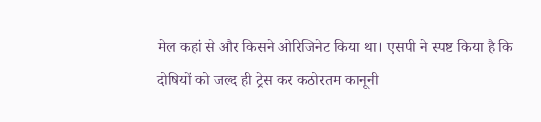मेल कहां से और किसने ओरिजिनेट किया था। एसपी ने स्पष्ट किया है कि दोषियों को जल्द ही ट्रेस कर कठोरतम कानूनी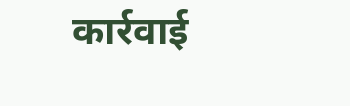कार्रवाई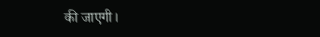की जाएगी।